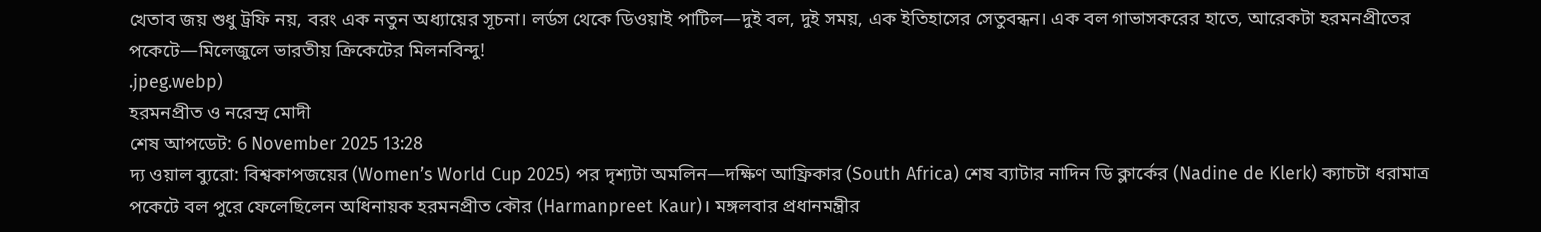খেতাব জয় শুধু ট্রফি নয়, বরং এক নতুন অধ্যায়ের সূচনা। লর্ডস থেকে ডিওয়াই পাটিল—দুই বল, দুই সময়, এক ইতিহাসের সেতুবন্ধন। এক বল গাভাসকরের হাতে, আরেকটা হরমনপ্রীতের পকেটে—মিলেজুলে ভারতীয় ক্রিকেটের মিলনবিন্দু!
.jpeg.webp)
হরমনপ্রীত ও নরেন্দ্র মোদী
শেষ আপডেট: 6 November 2025 13:28
দ্য ওয়াল ব্যুরো: বিশ্বকাপজয়ের (Women’s World Cup 2025) পর দৃশ্যটা অমলিন—দক্ষিণ আফ্রিকার (South Africa) শেষ ব্যাটার নাদিন ডি ক্লার্কের (Nadine de Klerk) ক্যাচটা ধরামাত্র পকেটে বল পুরে ফেলেছিলেন অধিনায়ক হরমনপ্রীত কৌর (Harmanpreet Kaur)। মঙ্গলবার প্রধানমন্ত্রীর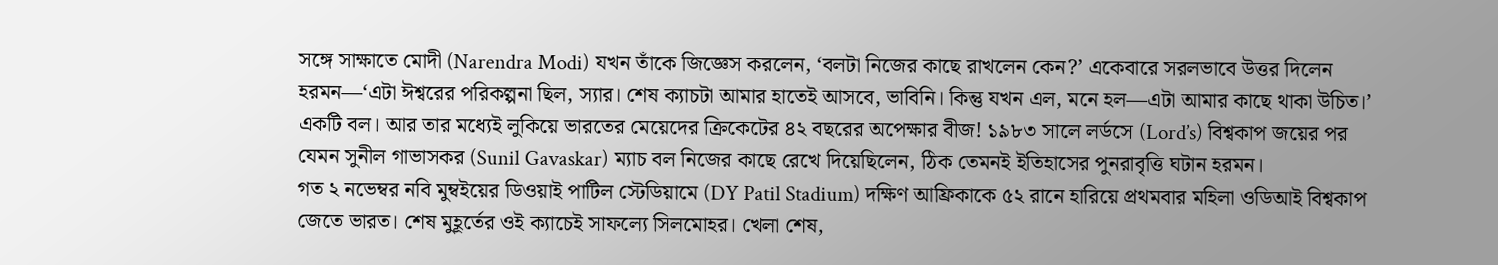সঙ্গে সাক্ষাতে মোদী (Narendra Modi) যখন তাঁকে জিজ্ঞেস করলেন, ‘বলটা নিজের কাছে রাখলেন কেন?’ একেবারে সরলভাবে উত্তর দিলেন হরমন—‘এটা ঈশ্বরের পরিকল্পনা ছিল, স্যার। শেষ ক্যাচটা আমার হাতেই আসবে, ভাবিনি। কিন্তু যখন এল, মনে হল—এটা আমার কাছে থাকা উচিত।’
একটি বল। আর তার মধ্যেই লুকিয়ে ভারতের মেয়েদের ক্রিকেটের ৪২ বছরের অপেক্ষার বীজ! ১৯৮৩ সালে লর্ডসে (Lord’s) বিশ্বকাপ জয়ের পর যেমন সুনীল গাভাসকর (Sunil Gavaskar) ম্যাচ বল নিজের কাছে রেখে দিয়েছিলেন, ঠিক তেমনই ইতিহাসের পুনরাবৃত্তি ঘটান হরমন।
গত ২ নভেম্বর নবি মুম্বইয়ের ডিওয়াই পাটিল স্টেডিয়ামে (DY Patil Stadium) দক্ষিণ আফ্রিকাকে ৫২ রানে হারিয়ে প্রথমবার মহিলা ওডিআই বিশ্বকাপ জেতে ভারত। শেষ মুহূর্তের ওই ক্যাচেই সাফল্যে সিলমোহর। খেলা শেষ,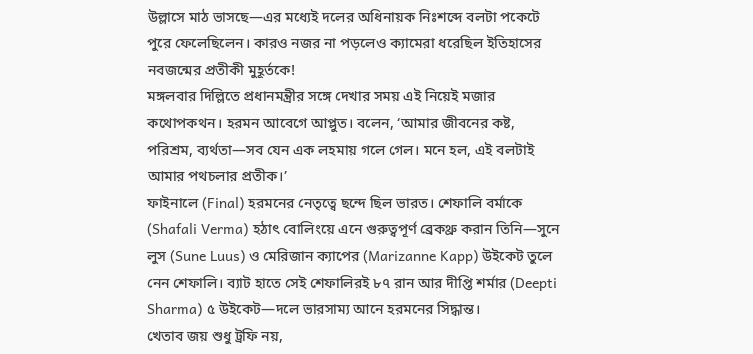উল্লাসে মাঠ ভাসছে—এর মধ্যেই দলের অধিনায়ক নিঃশব্দে বলটা পকেটে পুরে ফেলেছিলেন। কারও নজর না পড়লেও ক্যামেরা ধরেছিল ইতিহাসের নবজন্মের প্রতীকী মুহূর্তকে!
মঙ্গলবার দিল্লিতে প্রধানমন্ত্রীর সঙ্গে দেখার সময় এই নিয়েই মজার কথোপকথন। হরমন আবেগে আপ্লুত। বলেন, ‘আমার জীবনের কষ্ট, পরিশ্রম, ব্যর্থতা—সব যেন এক লহমায় গলে গেল। মনে হল, এই বলটাই আমার পথচলার প্রতীক।’
ফাইনালে (Final) হরমনের নেতৃত্বে ছন্দে ছিল ভারত। শেফালি বর্মাকে (Shafali Verma) হঠাৎ বোলিংয়ে এনে গুরুত্বপূর্ণ ব্রেকথ্রু করান তিনি—সুনে লুস (Sune Luus) ও মেরিজান ক্যাপের (Marizanne Kapp) উইকেট তুলে নেন শেফালি। ব্যাট হাতে সেই শেফালিরই ৮৭ রান আর দীপ্তি শর্মার (Deepti Sharma) ৫ উইকেট—দলে ভারসাম্য আনে হরমনের সিদ্ধান্ত।
খেতাব জয় শুধু ট্রফি নয়,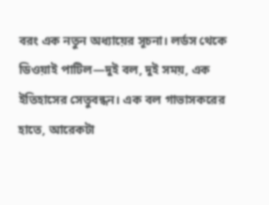বরং এক নতুন অধ্যায়ের সূচনা। লর্ডস থেকে ডিওয়াই পাটিল—দুই বল, দুই সময়, এক ইতিহাসের সেতুবন্ধন। এক বল গাভাসকরের হাতে, আরেকটা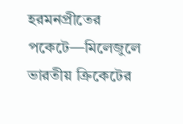হরমনপ্রীতের পকেটে—মিলেজুলে ভারতীয় ক্রিকেটের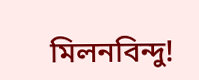মিলনবিন্দু!